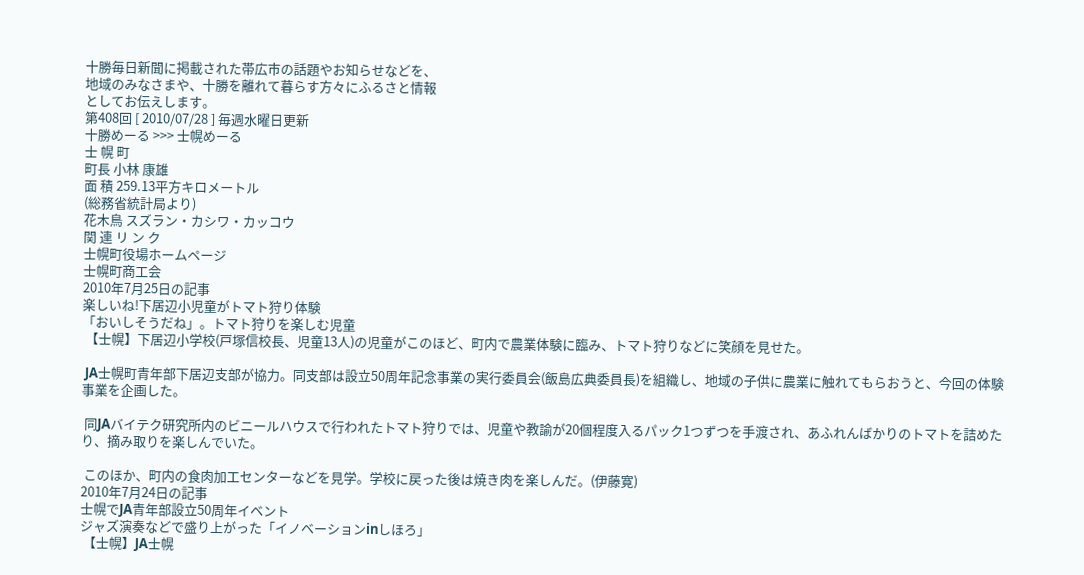十勝毎日新聞に掲載された帯広市の話題やお知らせなどを、
地域のみなさまや、十勝を離れて暮らす方々にふるさと情報
としてお伝えします。
第408回 [ 2010/07/28 ] 毎週水曜日更新
十勝めーる >>> 士幌めーる
士 幌 町
町長 小林 康雄
面 積 259.13平方キロメートル
(総務省統計局より)
花木鳥 スズラン・カシワ・カッコウ
関 連 リ ン ク
士幌町役場ホームページ
士幌町商工会
2010年7月25日の記事
楽しいね!下居辺小児童がトマト狩り体験
「おいしそうだね」。トマト狩りを楽しむ児童
 【士幌】下居辺小学校(戸塚信校長、児童13人)の児童がこのほど、町内で農業体験に臨み、トマト狩りなどに笑顔を見せた。

 JA士幌町青年部下居辺支部が協力。同支部は設立50周年記念事業の実行委員会(飯島広典委員長)を組織し、地域の子供に農業に触れてもらおうと、今回の体験事業を企画した。

 同JAバイテク研究所内のビニールハウスで行われたトマト狩りでは、児童や教諭が20個程度入るパック1つずつを手渡され、あふれんばかりのトマトを詰めたり、摘み取りを楽しんでいた。

 このほか、町内の食肉加工センターなどを見学。学校に戻った後は焼き肉を楽しんだ。(伊藤寛)
2010年7月24日の記事
士幌でJA青年部設立50周年イベント
ジャズ演奏などで盛り上がった「イノベーションinしほろ」
 【士幌】JA士幌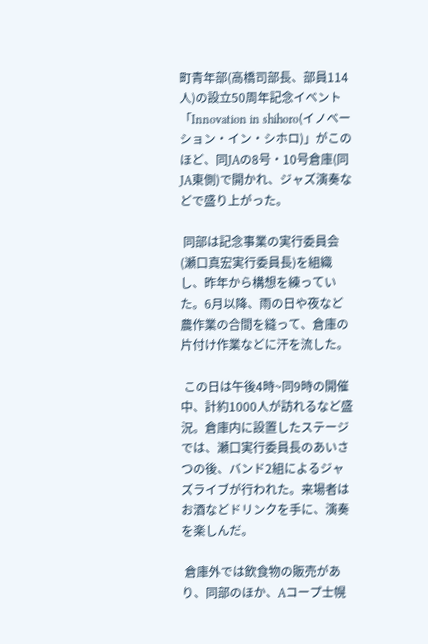町青年部(高橋司部長、部員114人)の設立50周年記念イベント「Innovation in shihoro(イノベーション・イン・シホロ)」がこのほど、同JAの8号・10号倉庫(同JA東側)で開かれ、ジャズ演奏などで盛り上がった。

 同部は記念事業の実行委員会(瀬口真宏実行委員長)を組織し、昨年から構想を練っていた。6月以降、雨の日や夜など農作業の合間を縫って、倉庫の片付け作業などに汗を流した。

 この日は午後4時~同9時の開催中、計約1000人が訪れるなど盛況。倉庫内に設置したステージでは、瀬口実行委員長のあいさつの後、バンド2組によるジャズライブが行われた。来場者はお酒などドリンクを手に、演奏を楽しんだ。

 倉庫外では飲食物の販売があり、同部のほか、Aコープ士幌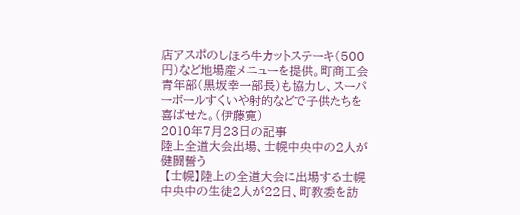店アスポのしほろ牛カットステーキ(500円)など地場産メニューを提供。町商工会青年部(黒坂幸一部長)も協力し、スーパーボールすくいや射的などで子供たちを喜ばせた。(伊藤寛)
2010年7月23日の記事
陸上全道大会出場、士幌中央中の2人が健闘誓う
 【士幌】陸上の全道大会に出場する士幌中央中の生徒2人が22日、町教委を訪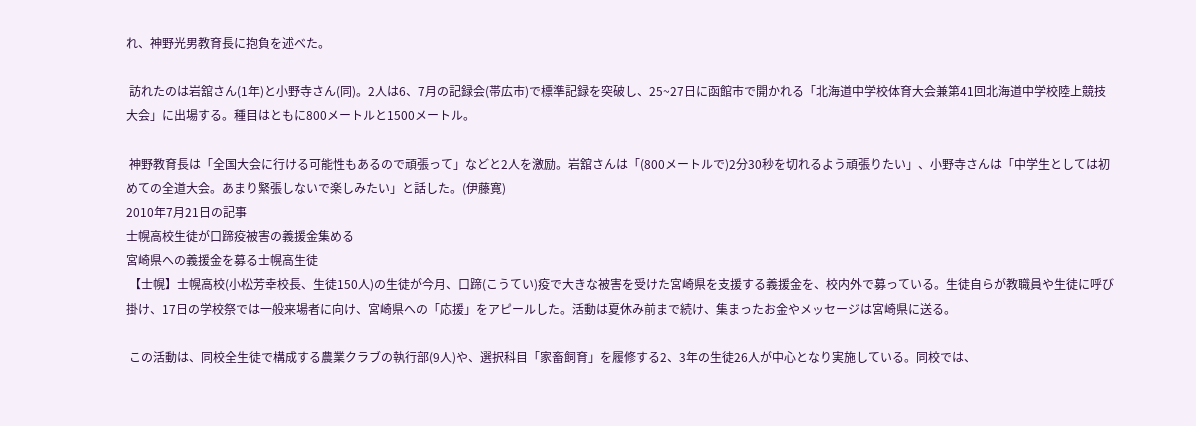れ、神野光男教育長に抱負を述べた。

 訪れたのは岩舘さん(1年)と小野寺さん(同)。2人は6、7月の記録会(帯広市)で標準記録を突破し、25~27日に函館市で開かれる「北海道中学校体育大会兼第41回北海道中学校陸上競技大会」に出場する。種目はともに800メートルと1500メートル。

 神野教育長は「全国大会に行ける可能性もあるので頑張って」などと2人を激励。岩舘さんは「(800メートルで)2分30秒を切れるよう頑張りたい」、小野寺さんは「中学生としては初めての全道大会。あまり緊張しないで楽しみたい」と話した。(伊藤寛)
2010年7月21日の記事
士幌高校生徒が口蹄疫被害の義援金集める
宮崎県への義援金を募る士幌高生徒
 【士幌】士幌高校(小松芳幸校長、生徒150人)の生徒が今月、口蹄(こうてい)疫で大きな被害を受けた宮崎県を支援する義援金を、校内外で募っている。生徒自らが教職員や生徒に呼び掛け、17日の学校祭では一般来場者に向け、宮崎県への「応援」をアピールした。活動は夏休み前まで続け、集まったお金やメッセージは宮崎県に送る。

 この活動は、同校全生徒で構成する農業クラブの執行部(9人)や、選択科目「家畜飼育」を履修する2、3年の生徒26人が中心となり実施している。同校では、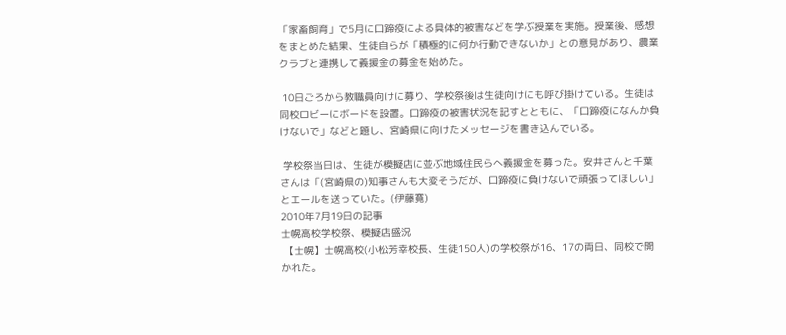「家畜飼育」で5月に口蹄疫による具体的被害などを学ぶ授業を実施。授業後、感想をまとめた結果、生徒自らが「積極的に何か行動できないか」との意見があり、農業クラブと連携して義援金の募金を始めた。

 10日ごろから教職員向けに募り、学校祭後は生徒向けにも呼び掛けている。生徒は同校ロビーにボードを設置。口蹄疫の被害状況を記すとともに、「口蹄疫になんか負けないで」などと題し、宮崎県に向けたメッセージを書き込んでいる。

 学校祭当日は、生徒が模擬店に並ぶ地域住民らへ義援金を募った。安井さんと千葉さんは「(宮崎県の)知事さんも大変そうだが、口蹄疫に負けないで頑張ってほしい」とエールを送っていた。(伊藤寛)
2010年7月19日の記事
士幌高校学校祭、模擬店盛況
 【士幌】士幌高校(小松芳幸校長、生徒150人)の学校祭が16、17の両日、同校で開かれた。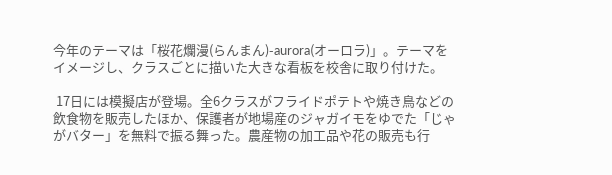今年のテーマは「桜花爛漫(らんまん)-aurora(オーロラ)」。テーマをイメージし、クラスごとに描いた大きな看板を校舎に取り付けた。

 17日には模擬店が登場。全6クラスがフライドポテトや焼き鳥などの飲食物を販売したほか、保護者が地場産のジャガイモをゆでた「じゃがバター」を無料で振る舞った。農産物の加工品や花の販売も行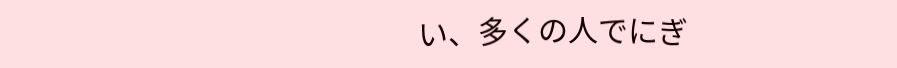い、多くの人でにぎ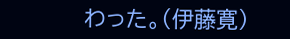わった。(伊藤寛)